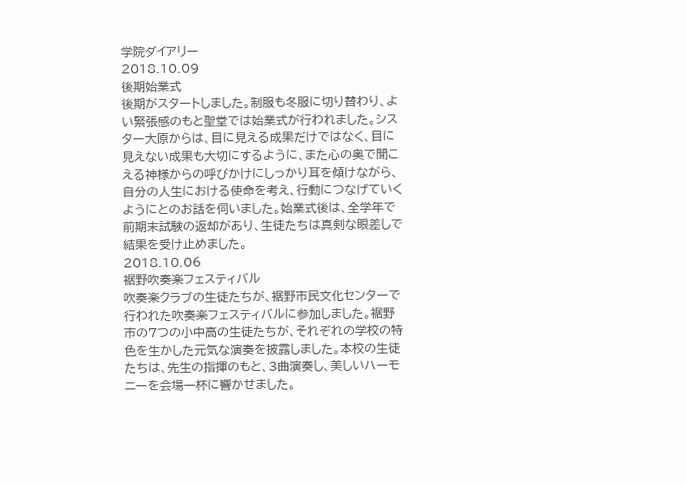学院ダイアリー
2018.10.09
後期始業式
後期がスタートしました。制服も冬服に切り替わり、よい緊張感のもと聖堂では始業式が行われました。シスター大原からは、目に見える成果だけではなく、目に見えない成果も大切にするように、また心の奥で聞こえる神様からの呼びかけにしっかり耳を傾けながら、自分の人生における使命を考え、行動につなげていくようにとのお話を伺いました。始業式後は、全学年で前期末試験の返却があり、生徒たちは真剣な眼差しで結果を受け止めました。
2018.10.06
裾野吹奏楽フェスティバル
吹奏楽クラブの生徒たちが、裾野市民文化センターで行われた吹奏楽フェスティバルに参加しました。裾野市の7つの小中高の生徒たちが、それぞれの学校の特色を生かした元気な演奏を披露しました。本校の生徒たちは、先生の指揮のもと、3曲演奏し、美しいハーモニーを会場一杯に響かせました。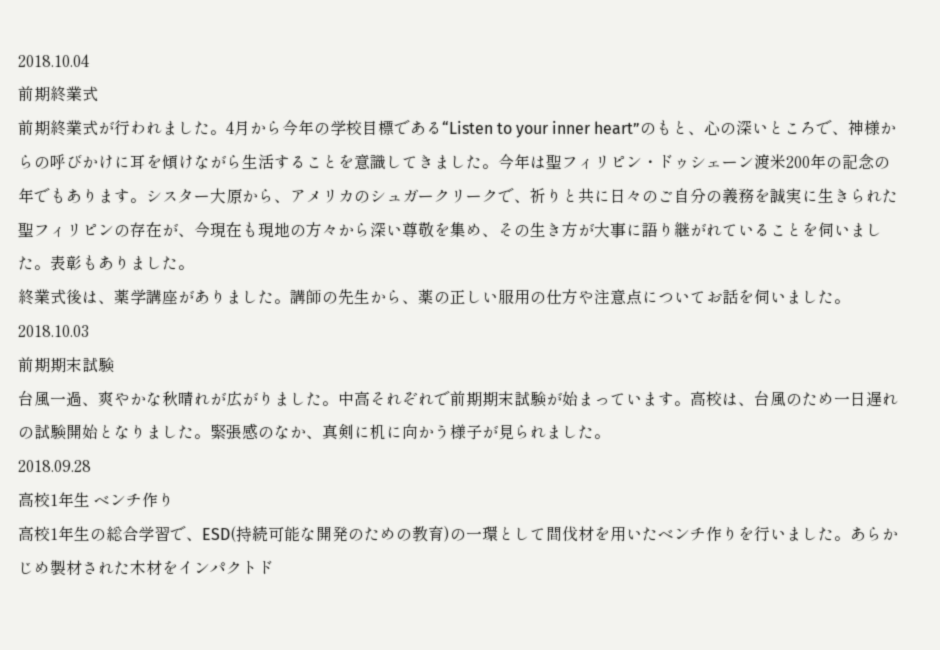2018.10.04
前期終業式
前期終業式が行われました。4月から今年の学校目標である“Listen to your inner heart”のもと、心の深いところで、神様からの呼びかけに耳を傾けながら生活することを意識してきました。今年は聖フィリピン・ドゥシェーン渡米200年の記念の年でもあります。シスター大原から、アメリカのシュガークリークで、祈りと共に日々のご自分の義務を誠実に生きられた聖フィリピンの存在が、今現在も現地の方々から深い尊敬を集め、その生き方が大事に語り継がれていることを伺いました。表彰もありました。
終業式後は、薬学講座がありました。講師の先生から、薬の正しい服用の仕方や注意点についてお話を伺いました。
2018.10.03
前期期末試験
台風一過、爽やかな秋晴れが広がりました。中高それぞれで前期期末試験が始まっています。高校は、台風のため一日遅れの試験開始となりました。緊張感のなか、真剣に机に向かう様子が見られました。
2018.09.28
高校1年生 ベンチ作り
高校1年生の総合学習で、ESD(持続可能な開発のための教育)の一環として間伐材を用いたベンチ作りを行いました。あらかじめ製材された木材をインパクトド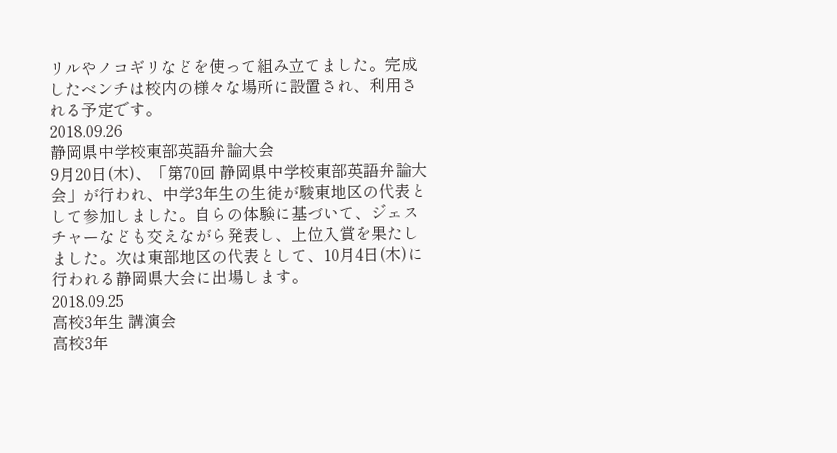リルやノコギリなどを使って組み立てました。完成したベンチは校内の様々な場所に設置され、利用される予定です。
2018.09.26
静岡県中学校東部英語弁論大会
9月20日(木)、「第70回 静岡県中学校東部英語弁論大会」が行われ、中学3年生の生徒が駿東地区の代表として参加しました。自らの体験に基づいて、ジェスチャーなども交えながら発表し、上位入賞を果たしました。次は東部地区の代表として、10月4日(木)に行われる静岡県大会に出場します。
2018.09.25
高校3年生 講演会
高校3年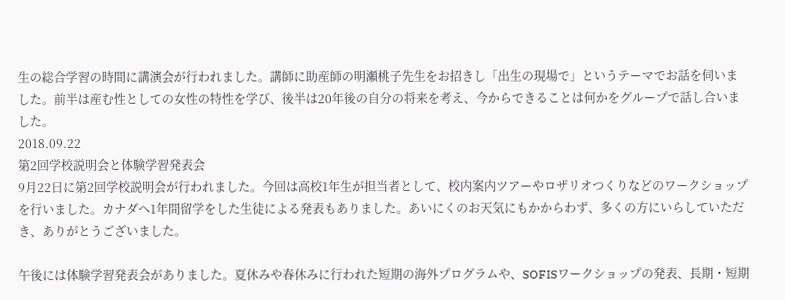生の総合学習の時間に講演会が行われました。講師に助産師の明瀬桃子先生をお招きし「出生の現場で」というテーマでお話を伺いました。前半は産む性としての女性の特性を学び、後半は20年後の自分の将来を考え、今からできることは何かをグループで話し合いました。
2018.09.22
第2回学校説明会と体験学習発表会
9月22日に第2回学校説明会が行われました。今回は高校1年生が担当者として、校内案内ツアーやロザリオつくりなどのワークショップを行いました。カナダへ1年間留学をした生徒による発表もありました。あいにくのお天気にもかからわず、多くの方にいらしていただき、ありがとうございました。

午後には体験学習発表会がありました。夏休みや春休みに行われた短期の海外プログラムや、SOFISワークショップの発表、長期・短期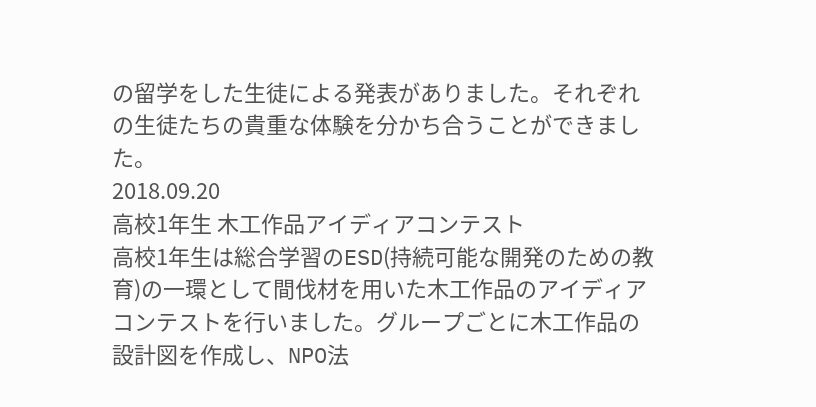の留学をした生徒による発表がありました。それぞれの生徒たちの貴重な体験を分かち合うことができました。
2018.09.20
高校1年生 木工作品アイディアコンテスト
高校1年生は総合学習のESD(持続可能な開発のための教育)の一環として間伐材を用いた木工作品のアイディアコンテストを行いました。グループごとに木工作品の設計図を作成し、NPO法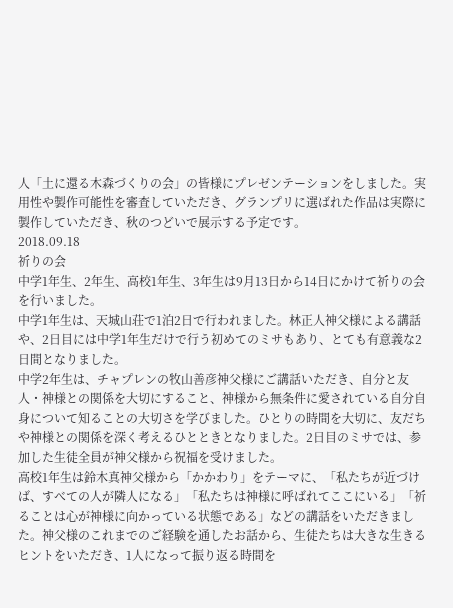人「土に還る木森づくりの会」の皆様にプレゼンテーションをしました。実用性や製作可能性を審査していただき、グランプリに選ばれた作品は実際に製作していただき、秋のつどいで展示する予定です。
2018.09.18
祈りの会
中学1年生、2年生、高校1年生、3年生は9月13日から14日にかけて祈りの会を行いました。
中学1年生は、天城山荘で1泊2日で行われました。林正人神父様による講話や、2日目には中学1年生だけで行う初めてのミサもあり、とても有意義な2日間となりました。
中学2年生は、チャプレンの牧山善彦神父様にご講話いただき、自分と友人・神様との関係を大切にすること、神様から無条件に愛されている自分自身について知ることの大切さを学びました。ひとりの時間を大切に、友だちや神様との関係を深く考えるひとときとなりました。2日目のミサでは、参加した生徒全員が神父様から祝福を受けました。
高校1年生は鈴木真神父様から「かかわり」をテーマに、「私たちが近づけば、すべての人が隣人になる」「私たちは神様に呼ばれてここにいる」「祈ることは心が神様に向かっている状態である」などの講話をいただきました。神父様のこれまでのご経験を通したお話から、生徒たちは大きな生きるヒントをいただき、1人になって振り返る時間を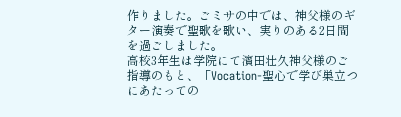作りました。ごミサの中では、神父様のギター演奏で聖歌を歌い、実りのある2日間を過ごしました。
高校3年生は学院にて濱田壮久神父様のご指導のもと、「Vocation-聖心で学び巣立つにあたっての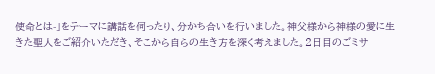使命とは-」をテーマに講話を伺ったり、分かち合いを行いました。神父様から神様の愛に生きた聖人をご紹介いただき、そこから自らの生き方を深く考えました。2日目のごミサ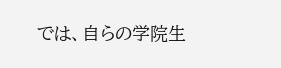では、自らの学院生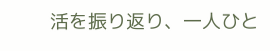活を振り返り、一人ひと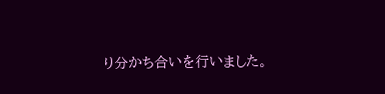り分かち合いを行いました。